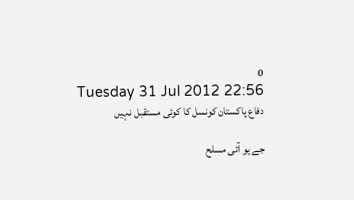0
Tuesday 31 Jul 2012 22:56
دفاع پاکستان کونسل کا کوئی مستقبل نہیں

جے یو آئی مسلح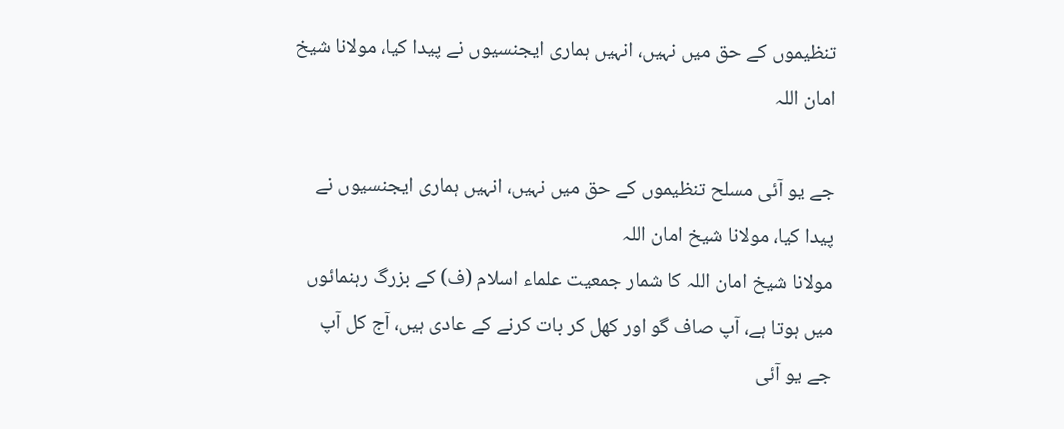تنظیموں کے حق میں نہیں، انہیں ہماری ایجنسیوں نے پیدا کیا، مولانا شیخ امان اللہ

جے یو آئی مسلح تنظیموں کے حق میں نہیں، انہیں ہماری ایجنسیوں نے پیدا کیا، مولانا شیخ امان اللہ
مولانا شیخ امان اللہ کا شمار جمعیت علماء اسلام (ف) کے بزرگ رہنمائوں میں ہوتا ہے، آپ صاف گو اور کھل کر بات کرنے کے عادی ہیں، آج کل آپ جے یو آئی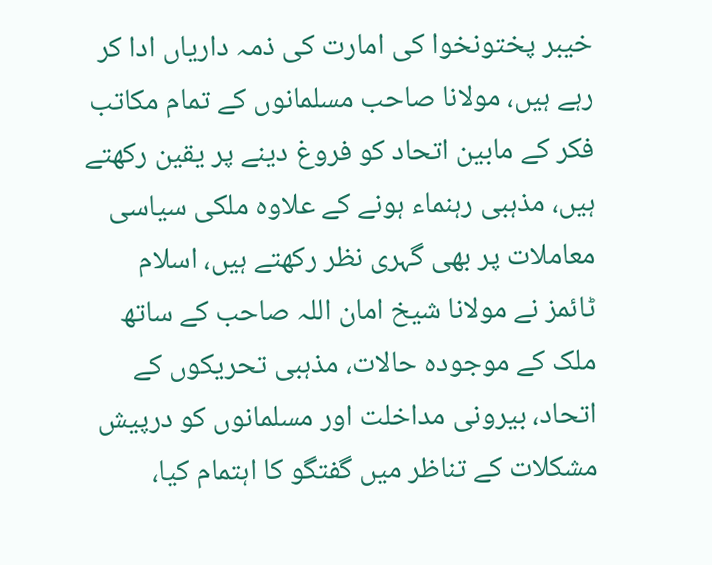خیبر پختونخوا کی امارت کی ذمہ داریاں ادا کر رہے ہیں، مولانا صاحب مسلمانوں کے تمام مکاتب فکر کے مابین اتحاد کو فروغ دینے پر یقین رکھتے ہیں، مذہبی رہنماء ہونے کے علاوہ ملکی سیاسی معاملات پر بھی گہری نظر رکھتے ہیں، اسلام ٹائمز نے مولانا شیخ امان اللہ صاحب کے ساتھ ملک کے موجودہ حالات، مذہبی تحریکوں کے اتحاد، بیرونی مداخلت اور مسلمانوں کو درپیش مشکلات کے تناظر میں گفتگو کا اہتمام کیا،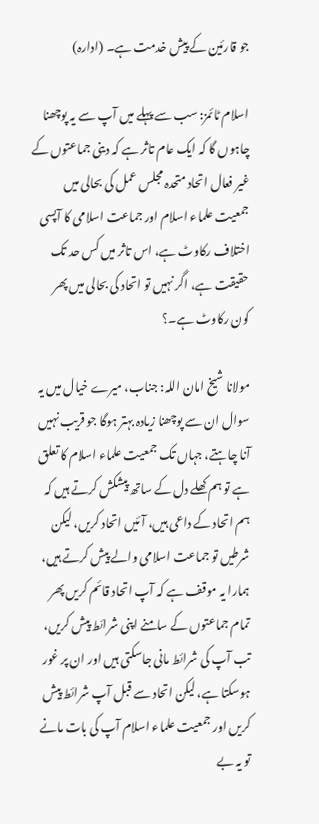جو قارئین کے پیش خدمت ہے۔ (ادارہ)

اسلام ٹائمز: سب سے پہلے میں آپ سے یہ پوچھنا چاہوں گا کہ ایک عام تاثر ہے کہ دینی جماعتوں کے غیر فعال اتحاد متحدہ مجلس عمل کی بحالی میں جمعیت علماء اسلام اور جماعت اسلامی کا آپسی اختلاف رکاوٹ ہے، اس تاثر میں کس حد تک حقیقت ہے، اگر نہیں تو اتحاد کی بحالی میں پھر کون رکاوٹ ہے۔؟

مولانا شیخ امان اللہ: جناب، میرے خیال میں یہ سوال ان سے پوچھنا زیادہ بہتر ہوگا جو قریب نہیں آنا چاہتے، جہاں تک جمعیت علماء اسلام کا تعلق ہے تو ہم کھلے دل کے ساتھ پیشکش کرتے ہیں کہ ہم اتحاد کے داعی ہیں، آئیں اتحاد کریں، لیکن شرطیں تو جماعت اسلامی والے پیش کرتے ہیں، ہمارا یہ موقف ہے کہ آپ اتحاد قائم کریں پھر تمام جماعتوں کے سامنے اپنی شرائط پیش کریں، تب آپ کی شرائط مانی جاسکتی ہیں اور ان پر غور ہوسکتا ہے، لیکن اتحاد سے قبل آپ شرائط پیش کریں اور جمعیت علماء اسلام آپ کی بات مانے تو یہ بے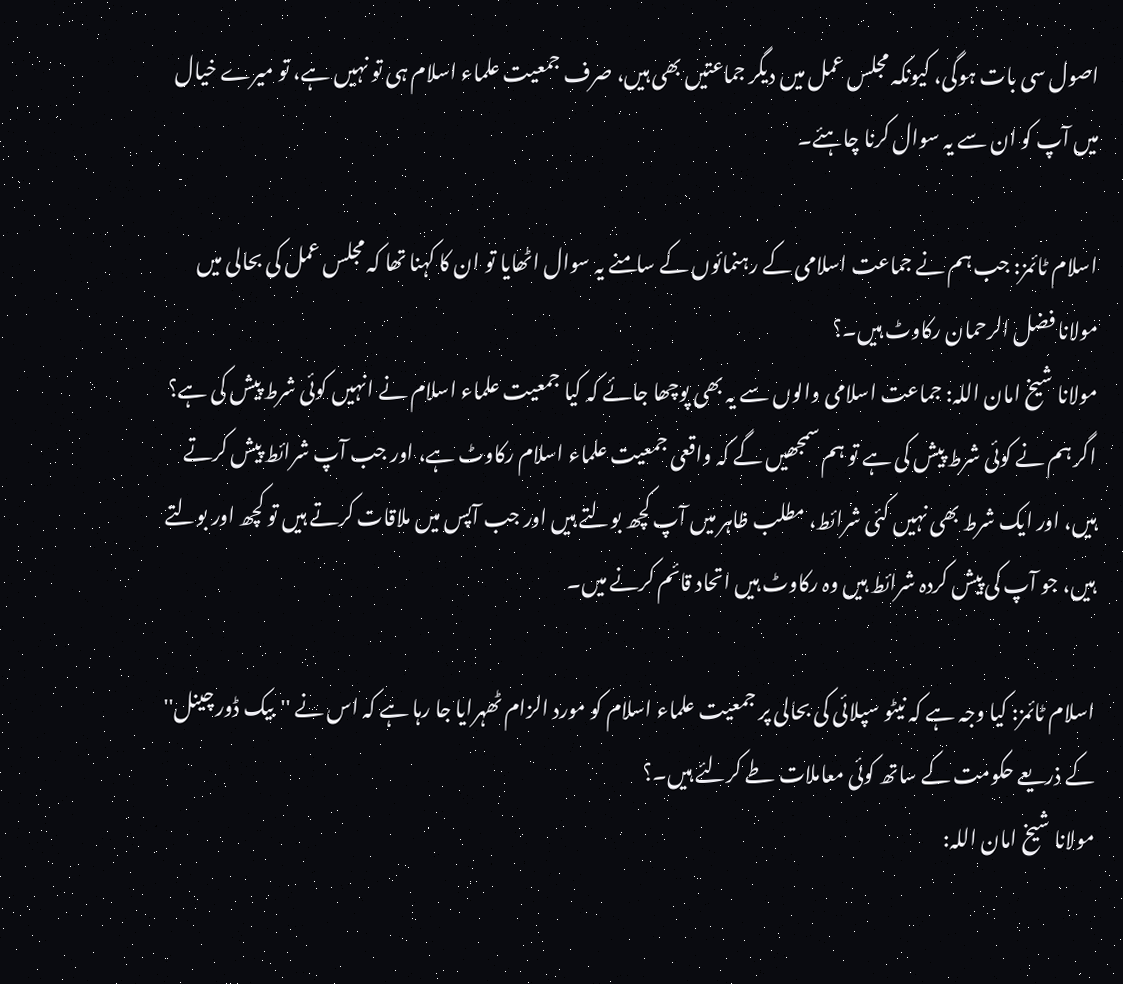اصول سی بات ہوگی، کیونکہ مجلس عمل میں دیگر جماعتیں بھی ہیں، صرف جمعیت علماء اسلام ہی تو نہیں ہے، تو میرے خیال میں آپ کو ان سے یہ سوال کرنا چاہئے۔

اسلام ٹائمز: جب ہم نے جماعت اسلامی کے رہنمائوں کے سامنے یہ سوال اٹھایا تو ان کا کہنا تھا کہ مجلس عمل کی بحالی میں مولانا فضل الرحمان رکاوٹ ہیں۔؟
مولانا شیخ امان اللہ: جماعت اسلامی والوں سے یہ بھی پوچھا جائے کہ کیا جمعیت علماء اسلام نے انہیں کوئی شرط پیش کی ہے؟ اگر ہم نے کوئی شرط پیش کی ہے تو ہم سمجھیں گے کہ واقعی جمعیت علماء اسلام رکاوٹ ہے، اور جب آپ شرائط پیش کرتے ہیں، اور ایک شرط بھی نہیں کئی شرائط، مطلب ظاہر میں آپ کچھ بولتے ہیں اور جب آپس میں ملاقات کرتے ہیں تو کچھ اور بولتے ہیں، جو آپ کی پیش کردہ شرائط ہیں وہ رکاوٹ ہیں اتحاد قائم کرنے میں۔

اسلام ٹائمز: کیا وجہ ہے کہ نیٹو سپلائی کی بحالی پر جمعیت علماء اسلام کو مورد الزام ٹھہرایا جا رہا ہے کہ اس نے ''بیک ڈور چینل'' کے ذریعے حکومت کے ساتھ کوئی معاملات طے کرلئے ہیں۔؟
مولانا شیخ امان اللہ: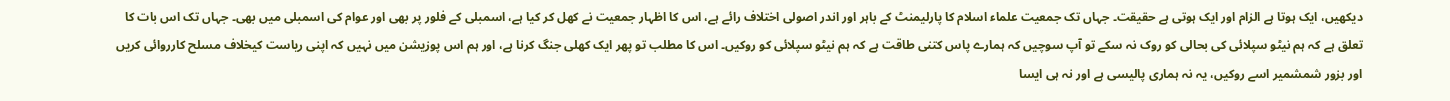دیکھیں، ایک ہوتا ہے الزام اور ایک ہوتی ہے حقیقت۔ جہاں تک جمعیت علماء اسلام کا پارلیمنٹ کے باہر اور اندر اصولی اختلاف رائے ہے، اس کا اظہار جمعیت نے کھل کر کیا ہے، اسمبلی کے فلور پر بھی اور عوام کی اسمبلی میں بھی۔ جہاں تک اس بات کا تعلق ہے کہ ہم نیٹو سپلائی کی بحالی کو روک نہ سکے تو آپ سوچیں کہ ہمارے پاس کتنی طاقت ہے کہ ہم نیٹو سپلائی کو روکیں۔ اس کا مطلب تو پھر ایک کھلی جنگ کرنا ہے، اور ہم اس پوزیشن میں نہیں کہ اپنی ریاست کیخلاف مسلح کارروائی کریں اور بزور شمشمیر اسے روکیں، یہ نہ ہماری پالیسی ہے اور نہ ہی ایسا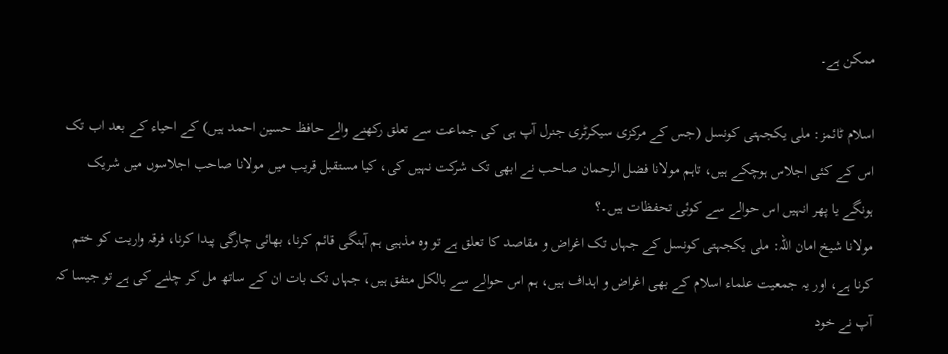ممکن ہے۔

اسلام ٹائمز: ملی یکجہتی کونسل (جس کے مرکزی سیکرٹری جنرل آپ ہی کی جماعت سے تعلق رکھنے والے حافظ حسین احمد ہیں) کے احیاء کے بعد اب تک اس کے کئی اجلاس ہوچکے ہیں، تاہم مولانا فضل الرحمان صاحب نے ابھی تک شرکت نہیں کی، کیا مستقبل قریب میں مولانا صاحب اجلاسوں میں شریک ہونگے یا پھر انہیں اس حوالے سے کوئی تحفظات ہیں۔؟
مولانا شیخ امان اللہ: ملی یکجہتی کونسل کے جہاں تک اغراض و مقاصد کا تعلق ہے تو وہ مذہبی ہم آہنگی قائم کرنا، بھائی چارگی پیدا کرنا، فرقہ واریت کو ختم کرنا ہے، اور یہ جمعیت علماء اسلام کے بھی اغراض و اہداف ہیں، ہم اس حوالے سے بالکل متفق ہیں، جہاں تک بات ان کے ساتھ مل کر چلنے کی ہے تو جیسا کہ آپ نے خود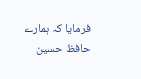فرمایا کہ ہمارے حافظ حسین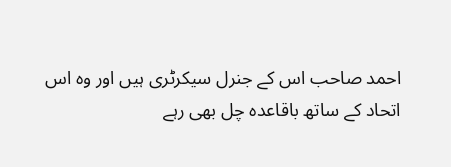احمد صاحب اس کے جنرل سیکرٹری ہیں اور وہ اس اتحاد کے ساتھ باقاعدہ چل بھی رہے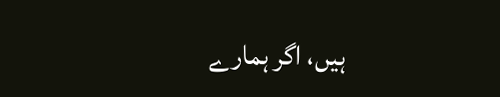ہیں، اگر ہمارے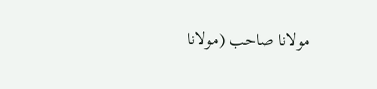مولانا صاحب (مولانا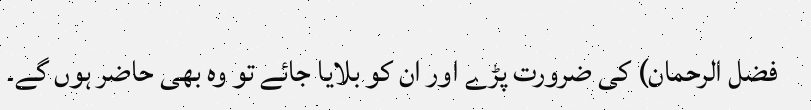فضل الرحمان) کی ضرورت پڑے اور ان کو بلایا جائے تو وہ بھی حاضر ہوں گے۔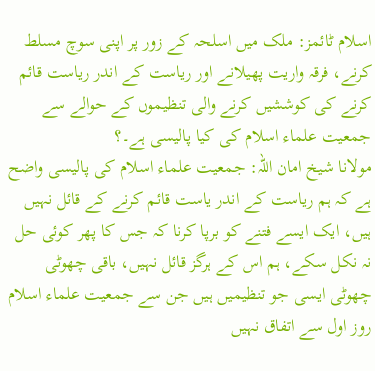اسلام ٹائمز: ملک میں اسلحہ کے زور پر اپنی سوچ مسلط کرنے، فرقہ واریت پھیلانے اور ریاست کے اندر ریاست قائم کرنے کی کوششیں کرنے والی تنظیموں کے حوالے سے جمعیت علماء اسلام کی کیا پالیسی ہے۔؟
مولانا شیخ امان اللہ: جمعیت علماء اسلام کی پالیسی واضح ہے کہ ہم ریاست کے اندر یاست قائم کرنے کے قائل نہیں ہیں، ایک ایسے فتنے کو برپا کرنا کہ جس کا پھر کوئی حل نہ نکل سکے، ہم اس کے ہرگز قائل نہیں، باقی چھوٹی چھوٹی ایسی جو تنظیمیں ہیں جن سے جمعیت علماء اسلام روز اول سے اتفاق نہیں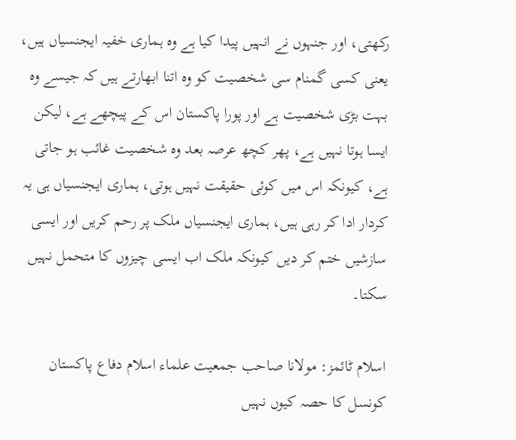رکھتی، اور جنہوں نے انہیں پیدا کیا ہے وہ ہماری خفیہ ایجنسیاں ہیں، یعنی کسی گمنام سی شخصیت کو وہ اتنا ابھارتے ہیں کہ جیسے وہ بہت بڑی شخصیت ہے اور پورا پاکستان اس کے پیچھے ہے، لیکن ایسا ہوتا نہیں ہے، پھر کچھ عرصہ بعد وہ شخصیت غائب ہو جاتی ہے، کیونکہ اس میں کوئی حقیقت نہیں ہوتی، ہماری ایجنسیاں ہی یہ کردار ادا کر رہی ہیں، ہماری ایجنسیاں ملک پر رحم کریں اور ایسی سازشیں ختم کر دیں کیونکہ ملک اب ایسی چیزوں کا متحمل نہیں سکتا۔

اسلام ٹائمز: مولانا صاحب جمعیت علماء اسلام دفاع پاکستان کونسل کا حصہ کیوں نہیں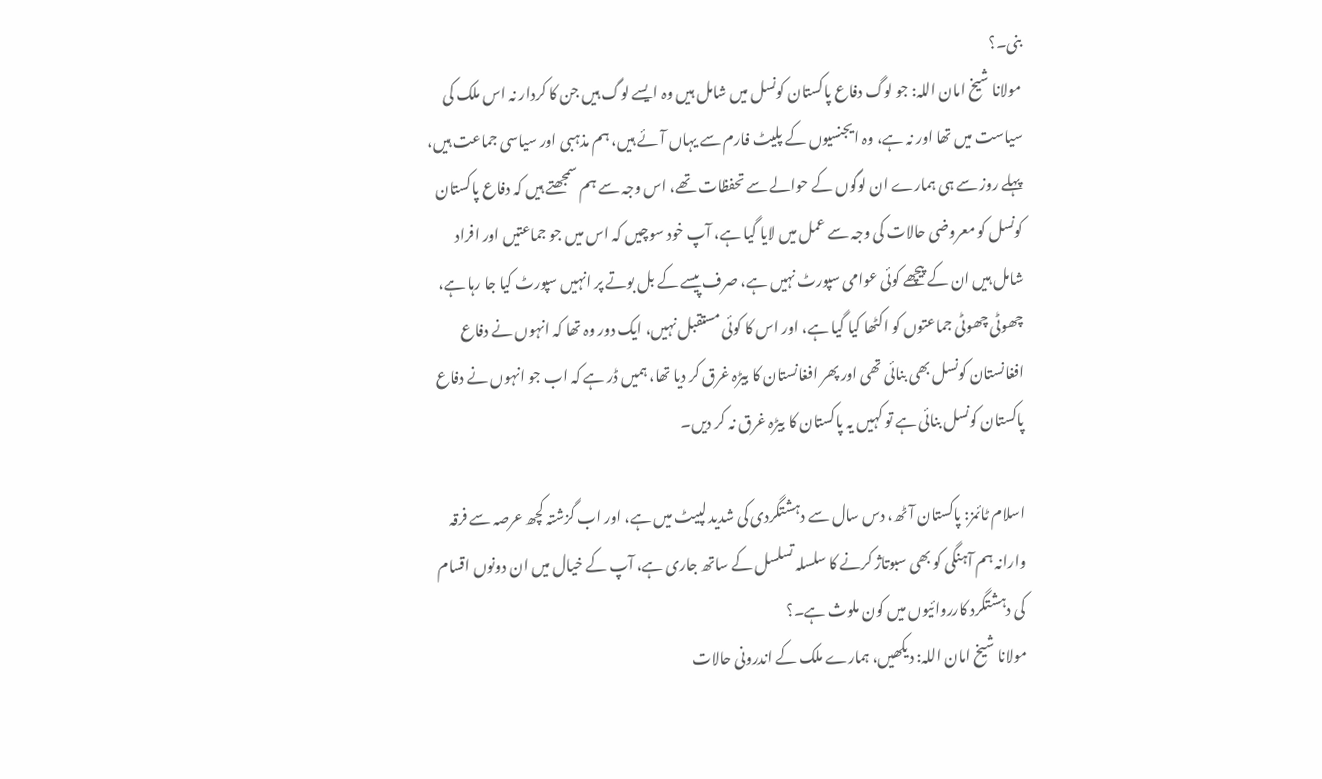بنی۔؟
مولانا شیخ امان اللہ: جو لوگ دفاع پاکستان کونسل میں شامل ہیں وہ ایسے لوگ ہیں جن کا کردار نہ اس ملک کی سیاست میں تھا اور نہ ہے، وہ ایجنسیوں کے پلیٹ فارم سے یہاں آئے ہیں، ہم مذہبی اور سیاسی جماعت ہیں، پہلے روز سے ہی ہمارے ان لوگوں کے حوالے سے تحفظات تھے، اس وجہ سے ہم سمجھتے ہیں کہ دفاع پاکستان کونسل کو معروضی حالات کی وجہ سے عمل میں لایا گیا ہے، آپ خود سوچیں کہ اس میں جو جماعتیں اور افراد شامل ہیں ان کے پیچھے کوئی عوامی سپورٹ نہیں ہے، صرف پیسے کے بل بوتے پر انہیں سپورٹ کیا جا رہا ہے، چھوٹی چھوٹی جماعتوں کو اکٹھا کیا گیا ہے، اور اس کا کوئی مستقبل نہیں، ایک دور وہ تھا کہ انہوں نے دفاع افغانستان کونسل بھی بنائی تھی اور پھر افغانستان کا بیڑہ غرق کر دیا تھا، ہمیں ڈر ہے کہ اب جو انہوں نے دفاع پاکستان کونسل بنائی ہے تو کہیں یہ پاکستان کا بیڑہ غرق نہ کر دیں۔

اسلام ٹائمز: پاکستان آٹھ، دس سال سے دہشتگردی کی شدید لپیٹ میں ہے، اور اب گزشتہ کچھ عرصہ سے فرقہ وارانہ ہم آہنگی کو بھی سبوتاژ کرنے کا سلسلہ تسلسل کے ساتھ جاری ہے، آپ کے خیال میں ان دونوں اقسام کی دہشتگرد کارروائیوں میں کون ملوث ہے۔؟
مولانا شیخ امان اللہ: دیکھیں، ہمارے ملک کے اندرونی حالات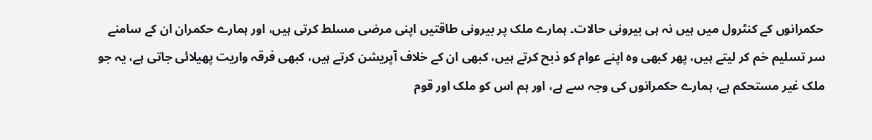حکمرانوں کے کنٹرول میں ہیں نہ ہی بیرونی حالات۔ ہمارے ملک پر بیرونی طاقتیں اپنی مرضی مسلط کرتی ہیں، اور ہمارے حکمران ان کے سامنے سر تسلیم خم کر لیتے ہیں، پھر کبھی وہ اپنے عوام کو ذبح کرتے ہیں، کبھی ان کے خلاف آپریشن کرتے ہیں، کبھی فرقہ واریت پھیلائی جاتی ہے، یہ جو ملک غیر مستحکم ہے، ہمارے حکمرانوں کی وجہ سے ہے، اور ہم اس کو ملک اور قوم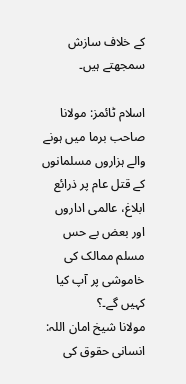کے خلاف سازش سمجھتے ہیں۔

اسلام ٹائمز: مولانا صاحب برما میں ہونے والے ہزاروں مسلمانوں کے قتل عام پر ذرائع ابلاغ، عالمی اداروں اور بعض بے حس مسلم ممالک کی خاموشی پر آپ کیا کہیں گے۔؟
مولانا شیخ امان اللہ: انسانی حقوق کی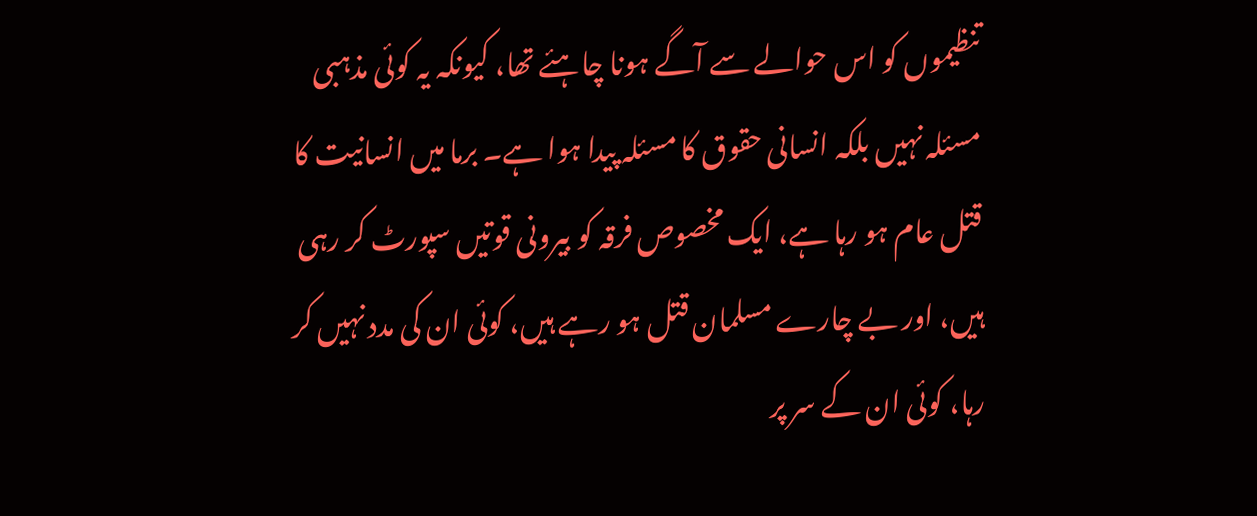تنظیموں کو اس حوالے سے آگے ہونا چاہئے تھا، کیونکہ یہ کوئی مذہبی مسئلہ نہیں بلکہ انسانی حقوق کا مسئلہ پیدا ہوا ہے۔ برما میں انسانیت کا قتل عام ہو رہا ہے، ایک مخصوص فرقہ کو بیرونی قوتیں سپورٹ کر رہی ہیں، اور بے چارے مسلمان قتل ہو رہے ہیں، کوئی ان کی مدد نہیں کر رہا، کوئی ان کے سر پر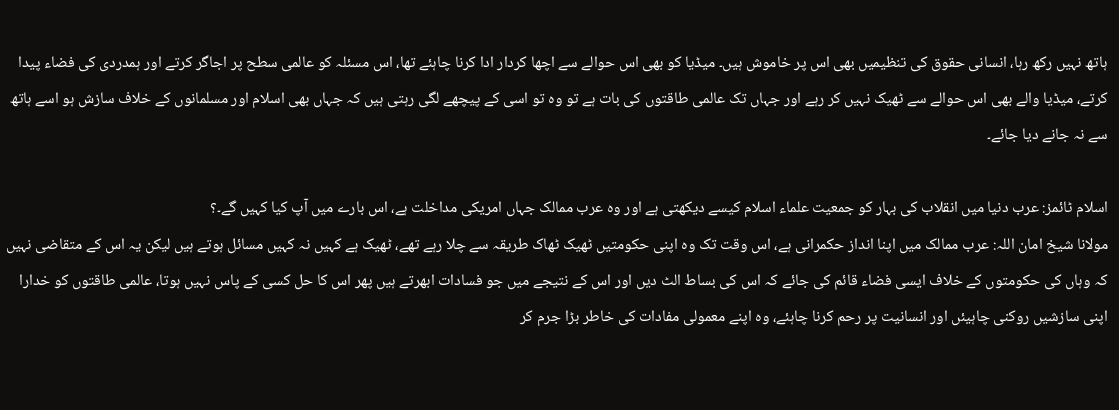ہاتھ نہیں رکھ رہا، انسانی حقوق کی تنظیمیں بھی اس پر خاموش ہیں۔ میڈیا کو بھی اس حوالے سے اچھا کردار ادا کرنا چاہئے تھا، اس مسئلہ کو عالمی سطح پر اجاگر کرتے اور ہمدردی کی فضاء پیدا کرتے، میڈیا والے بھی اس حوالے سے ٹھیک نہیں کر رہے اور جہاں تک عالمی طاقتوں کی بات ہے تو وہ تو اسی کے پیچھے لگی رہتی ہیں کہ جہاں بھی اسلام اور مسلمانوں کے خلاف سازش ہو اسے ہاتھ سے نہ جانے دیا جائے۔

اسلام ٹائمز: عرب دنیا میں انقلاب کی بہار کو جمعیت علماء اسلام کیسے دیکھتی ہے اور وہ عرب ممالک جہاں امریکی مداخلت ہے، اس بارے میں آپ کیا کہیں گے۔؟
مولانا شیخ امان اللہ: عرب ممالک میں اپنا انداز حکمرانی ہے، اس وقت تک وہ اپنی حکومتیں ٹھیک ٹھاک طریقہ سے چلا رہے تھے، ٹھیک ہے کہیں نہ کہیں مسائل ہوتے ہیں لیکن یہ اس کے متقاضی نہیں کہ وہاں کی حکومتوں کے خلاف ایسی فضاء قائم کی جائے کہ اس کی بساط الٹ دیں اور اس کے نتیجے میں جو فسادات ابھرتے ہیں پھر اس کا حل کسی کے پاس نہیں ہوتا، عالمی طاقتوں کو خدارا اپنی سازشیں روکنی چاہیئں اور انسانیت پر رحم کرنا چاہئے، وہ اپنے معمولی مفادات کی خاطر بڑا جرم کر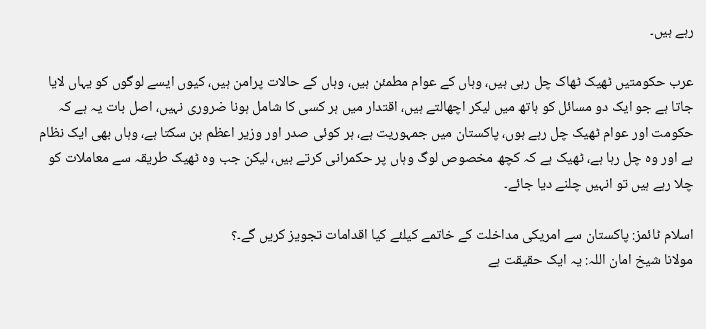رہے ہیں۔

عرب حکومتیں ٹھیک ٹھاک چل رہی ہیں، وہاں کے عوام مطمئن ہیں، وہاں کے حالات پرامن ہیں، کیوں ایسے لوگوں کو یہاں لایا جاتا ہے جو ایک دو مسائل کو ہاتھ میں لیکر اچھالتے ہیں، اقتدار میں ہر کسی کا شامل ہونا ضروری نہیں، اصل بات یہ ہے کہ حکومت اور عوام ٹھیک چل رہے ہوں، پاکستان میں جمہوریت ہے، ہر کوئی صدر اور وزیر اعظم بن سکتا ہے، وہاں بھی ایک نظام ہے اور وہ چل رہا ہے، ٹھیک ہے کہ کچھ مخصوص لوگ وہاں پر حکمرانی کرتے ہیں، لیکن جب وہ ٹھیک طریقہ سے معاملات کو چلا رہے ہیں تو انہیں چلنے دیا جائے۔

اسلام ٹائمز: پاکستان سے امریکی مداخلت کے خاتمے کیلئے کیا اقدامات تجویز کریں گے۔؟
مولانا شیخ امان اللہ: یہ ایک حقیقت ہے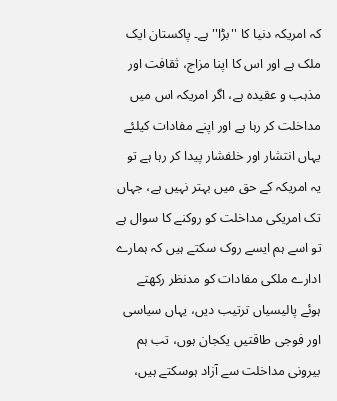کہ امریکہ دنیا کا ''بڑا'' ہے۔ پاکستان ایک ملک ہے اور اس کا اپنا مزاج، ثقافت اور مذہب و عقیدہ ہے، اگر امریکہ اس میں مداخلت کر رہا ہے اور اپنے مفادات کیلئے یہاں انتشار اور خلفشار پیدا کر رہا ہے تو یہ امریکہ کے حق میں بہتر نہیں ہے، جہاں تک امریکی مداخلت کو روکنے کا سوال ہے تو اسے ہم ایسے روک سکتے ہیں کہ ہمارے ادارے ملکی مفادات کو مدنظر رکھتے ہوئے پالیسیاں ترتیب دیں، یہاں سیاسی اور فوجی طاقتیں یکجان ہوں، تب ہم بیرونی مداخلت سے آزاد ہوسکتے ہیں،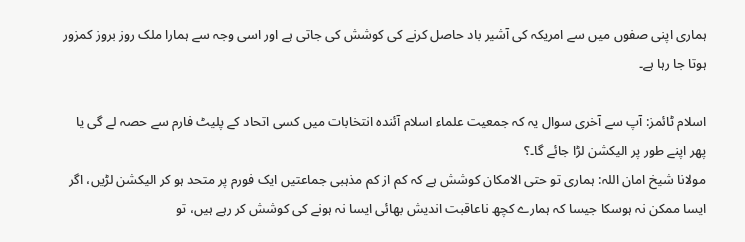ہماری اپنی صفوں میں سے امریکہ کی آشیر باد حاصل کرنے کی کوشش کی جاتی ہے اور اسی وجہ سے ہمارا ملک روز بروز کمزور ہوتا جا رہا ہے۔

اسلام ٹائمز: آپ سے آخری سوال یہ کہ جمعیت علماء اسلام آئندہ انتخابات میں کسی اتحاد کے پلیٹ فارم سے حصہ لے گی یا پھر اپنے طور پر الیکشن لڑا جائے گا۔؟
مولانا شیخ امان اللہ: ہماری تو حتی الامکان کوشش ہے کہ کم از کم مذہبی جماعتیں ایک فورم پر متحد ہو کر الیکشن لڑیں، اگر ایسا ممکن نہ ہوسکا جیسا کہ ہمارے کچھ ناعاقبت اندیش بھائی ایسا نہ ہونے کی کوشش کر رہے ہیں، تو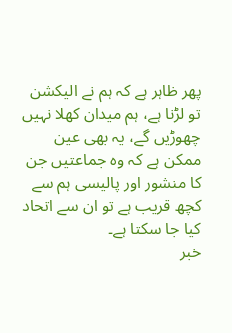پھر ظاہر ہے کہ ہم نے الیکشن تو لڑنا ہے، ہم میدان کھلا نہیں چھوڑیں گے، یہ بھی عین ممکن ہے کہ وہ جماعتیں جن کا منشور اور پالیسی ہم سے کچھ قریب ہے تو ان سے اتحاد کیا جا سکتا ہے۔
خبر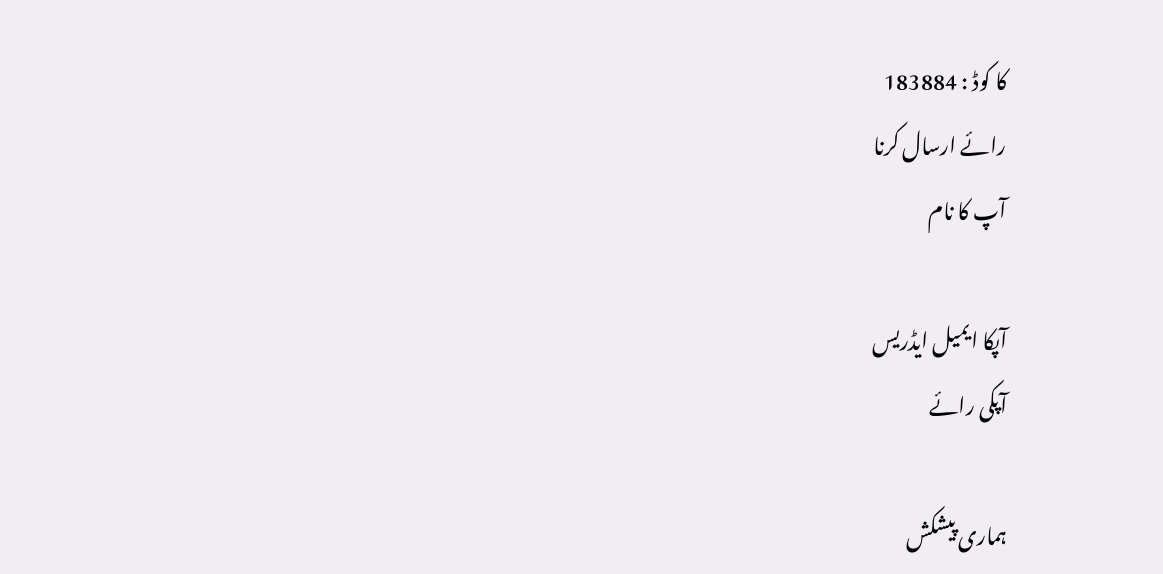کا کوڈ : 183884
رائے ارسال کرنا
آپ کا نام

آپکا ایمیل ایڈریس
آپکی رائے

ہماری پیشکش